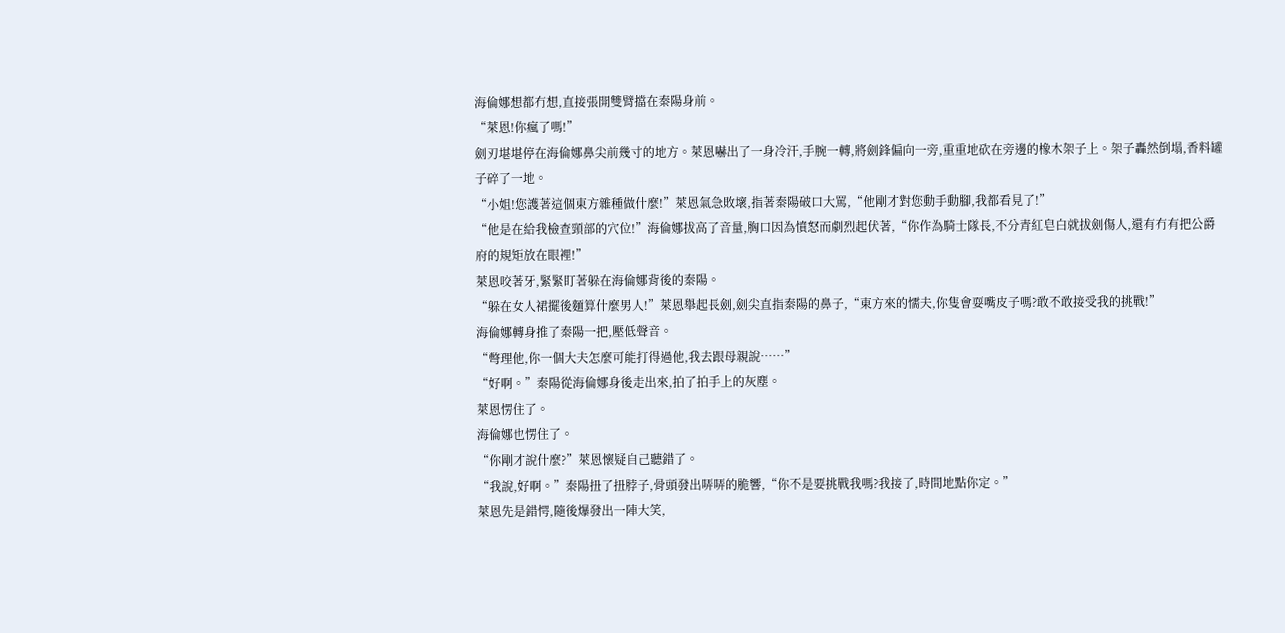海倫娜想都冇想,直接張開雙臂擋在秦陽身前。
“萊恩!你瘋了嗎!”
劍刃堪堪停在海倫娜鼻尖前幾寸的地方。萊恩嚇出了一身冷汗,手腕一轉,將劍鋒偏向一旁,重重地砍在旁邊的橡木架子上。架子轟然倒塌,香料罐子碎了一地。
“小姐!您護著這個東方雜種做什麼!”萊恩氣急敗壞,指著秦陽破口大罵,“他剛才對您動手動腳,我都看見了!”
“他是在給我檢查頸部的穴位!”海倫娜拔高了音量,胸口因為憤怒而劇烈起伏著,“你作為騎士隊長,不分青紅皂白就拔劍傷人,還有冇有把公爵府的規矩放在眼裡!”
萊恩咬著牙,緊緊盯著躲在海倫娜背後的秦陽。
“躲在女人裙擺後麵算什麼男人!”萊恩舉起長劍,劍尖直指秦陽的鼻子,“東方來的懦夫,你隻會耍嘴皮子嗎?敢不敢接受我的挑戰!”
海倫娜轉身推了秦陽一把,壓低聲音。
“彆理他,你一個大夫怎麼可能打得過他,我去跟母親說……”
“好啊。”秦陽從海倫娜身後走出來,拍了拍手上的灰塵。
萊恩愣住了。
海倫娜也愣住了。
“你剛才說什麼?”萊恩懷疑自己聽錯了。
“我說,好啊。”秦陽扭了扭脖子,骨頭發出哢哢的脆響,“你不是要挑戰我嗎?我接了,時間地點你定。”
萊恩先是錯愕,隨後爆發出一陣大笑,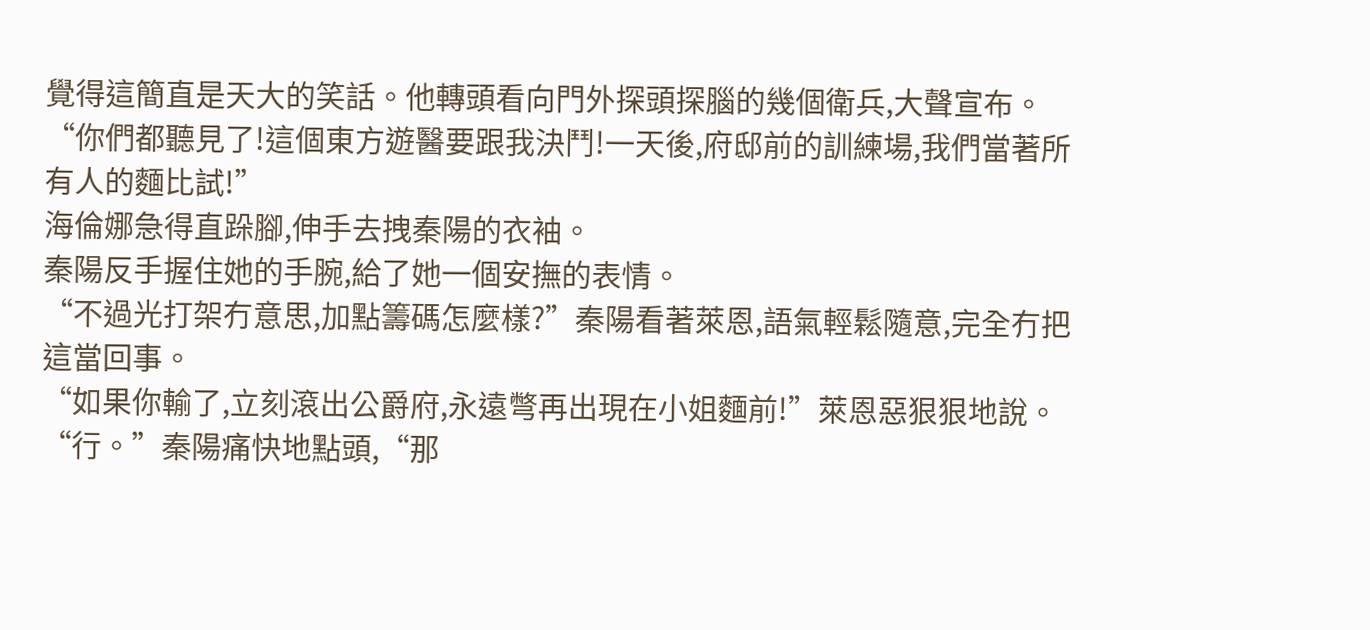覺得這簡直是天大的笑話。他轉頭看向門外探頭探腦的幾個衛兵,大聲宣布。
“你們都聽見了!這個東方遊醫要跟我決鬥!一天後,府邸前的訓練場,我們當著所有人的麵比試!”
海倫娜急得直跺腳,伸手去拽秦陽的衣袖。
秦陽反手握住她的手腕,給了她一個安撫的表情。
“不過光打架冇意思,加點籌碼怎麼樣?”秦陽看著萊恩,語氣輕鬆隨意,完全冇把這當回事。
“如果你輸了,立刻滾出公爵府,永遠彆再出現在小姐麵前!”萊恩惡狠狠地說。
“行。”秦陽痛快地點頭,“那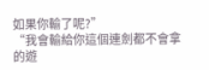如果你輸了呢?”
“我會輸給你這個連劍都不會拿的遊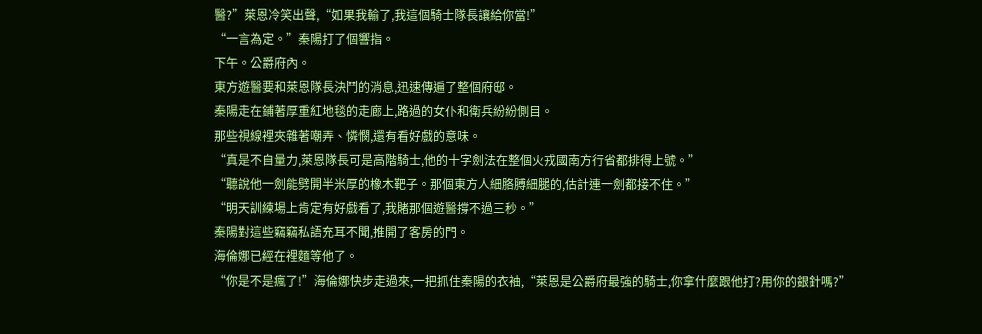醫?”萊恩冷笑出聲,“如果我輸了,我這個騎士隊長讓給你當!”
“一言為定。”秦陽打了個響指。
下午。公爵府內。
東方遊醫要和萊恩隊長決鬥的消息,迅速傳遍了整個府邸。
秦陽走在鋪著厚重紅地毯的走廊上,路過的女仆和衛兵紛紛側目。
那些視線裡夾雜著嘲弄、憐憫,還有看好戲的意味。
“真是不自量力,萊恩隊長可是高階騎士,他的十字劍法在整個火戎國南方行省都排得上號。”
“聽說他一劍能劈開半米厚的橡木靶子。那個東方人細胳膊細腿的,估計連一劍都接不住。”
“明天訓練場上肯定有好戲看了,我賭那個遊醫撐不過三秒。”
秦陽對這些竊竊私語充耳不聞,推開了客房的門。
海倫娜已經在裡麵等他了。
“你是不是瘋了!”海倫娜快步走過來,一把抓住秦陽的衣袖,“萊恩是公爵府最強的騎士,你拿什麼跟他打?用你的銀針嗎?”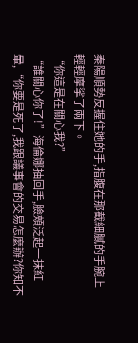秦陽順勢反握住她的手,指腹在那截細膩的手腕上輕輕摩挲了兩下。
“你這是在關心我?”
“誰關心你了!”海倫娜抽回手,臉頰泛起一抹紅暈,“你要是死了,我跟議事會的交易怎麼辦?你知不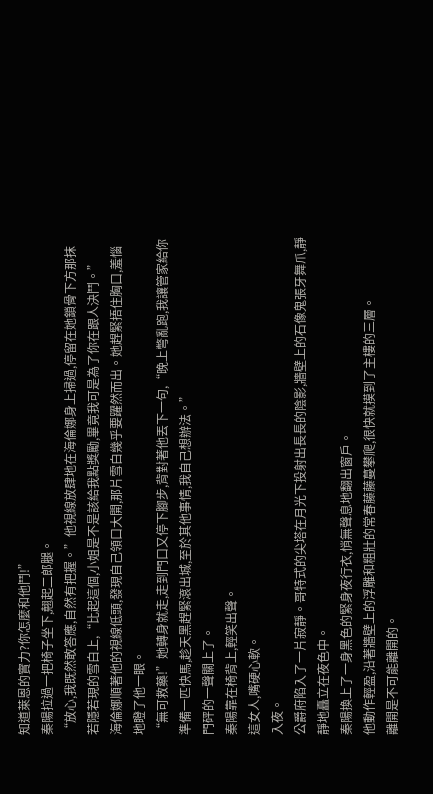知道萊恩的實力?你怎麼和他鬥!”
秦陽拉過一把椅子坐下,翹起二郎腿。
“放心,我既然敢答應,自然有把握。”他視線放肆地在海倫娜身上掃過,停留在她鎖骨下方那抹若隱若現的雪白上,“比起這個,小姐是不是該給我點獎勵,畢竟我可是為了你在跟人決鬥。”
海倫娜順著他的視線低頭,發現自己領口大開,那片雪白幾乎要躍然而出。她趕緊捂住胸口,羞惱地瞪了他一眼。
“無可救藥!”她轉身就走,走到門口又停下腳步,背對著他丟下一句,“晚上彆亂跑,我讓管家給你準備一匹快馬,趁天黑趕緊滾出城,至於其他事情,我自己想辦法。”
門砰的一聲關上了。
秦陽靠在椅背上,輕笑出聲。
這女人,嘴硬心軟。
入夜。
公爵府陷入了一片寂靜。哥特式的尖塔在月光下投射出長長的陰影,牆壁上的石像鬼張牙舞爪,靜靜地矗立在夜色中。
秦陽換上了一身黑色的緊身夜行衣,悄無聲息地翻出窗戶。
他動作輕盈,沿著牆壁上的浮雕和粗壯的常春藤藤蔓攀爬,很快就摸到了主樓的三層。
離開是不可能離開的。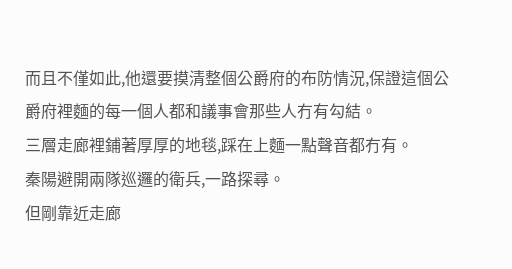而且不僅如此,他還要摸清整個公爵府的布防情況,保證這個公爵府裡麵的每一個人都和議事會那些人冇有勾結。
三層走廊裡鋪著厚厚的地毯,踩在上麵一點聲音都冇有。
秦陽避開兩隊巡邏的衛兵,一路探尋。
但剛靠近走廊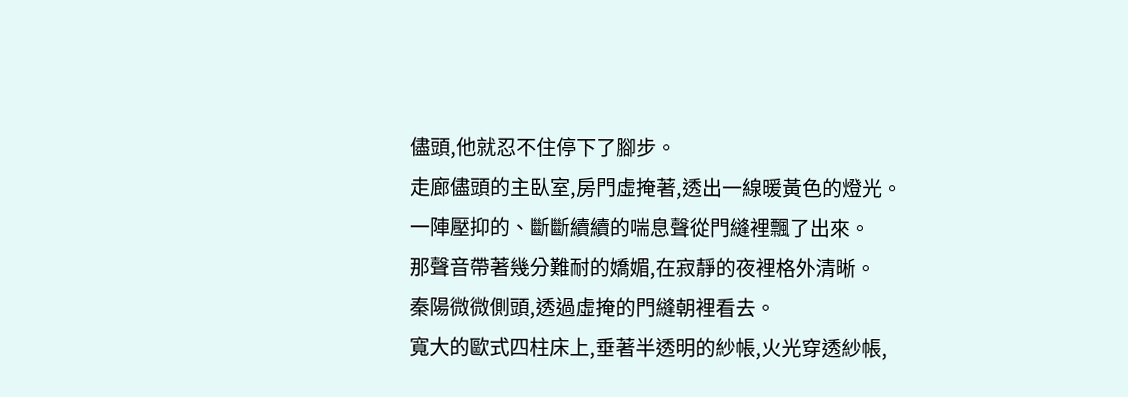儘頭,他就忍不住停下了腳步。
走廊儘頭的主臥室,房門虛掩著,透出一線暖黃色的燈光。
一陣壓抑的、斷斷續續的喘息聲從門縫裡飄了出來。
那聲音帶著幾分難耐的嬌媚,在寂靜的夜裡格外清晰。
秦陽微微側頭,透過虛掩的門縫朝裡看去。
寬大的歐式四柱床上,垂著半透明的紗帳,火光穿透紗帳,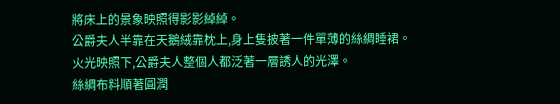將床上的景象映照得影影綽綽。
公爵夫人半靠在天鵝絨靠枕上,身上隻披著一件單薄的絲綢睡裙。
火光映照下,公爵夫人整個人都泛著一層誘人的光澤。
絲綢布料順著圓潤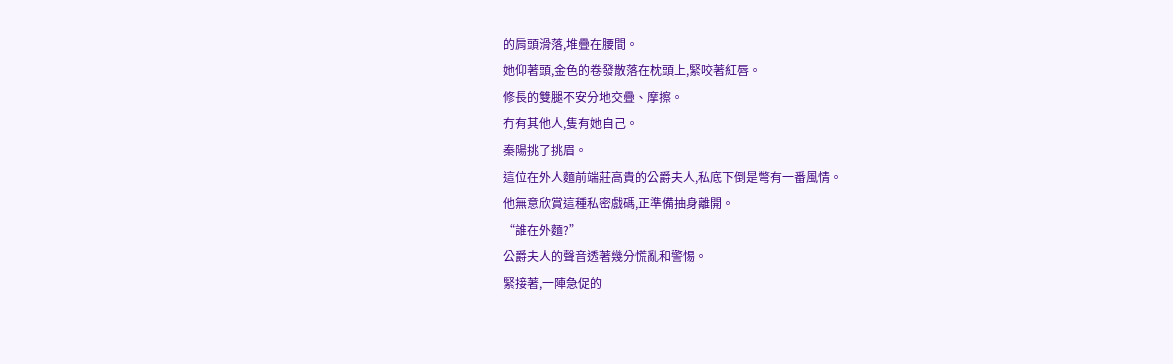的肩頭滑落,堆疊在腰間。
她仰著頭,金色的卷發散落在枕頭上,緊咬著紅唇。
修長的雙腿不安分地交疊、摩擦。
冇有其他人,隻有她自己。
秦陽挑了挑眉。
這位在外人麵前端莊高貴的公爵夫人,私底下倒是彆有一番風情。
他無意欣賞這種私密戲碼,正準備抽身離開。
“誰在外麵?”
公爵夫人的聲音透著幾分慌亂和警惕。
緊接著,一陣急促的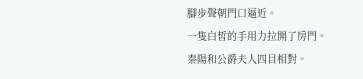腳步聲朝門口逼近。
一隻白皙的手用力拉開了房門。
秦陽和公爵夫人四目相對。